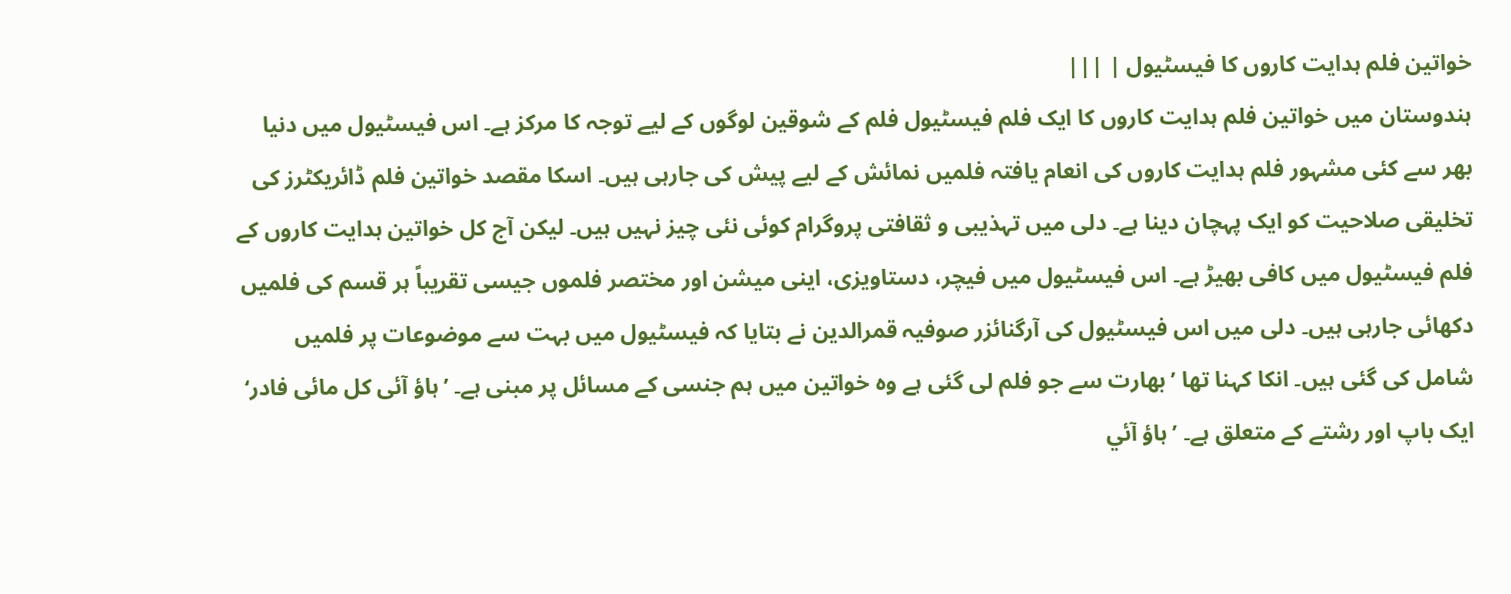خواتین فلم ہدایت کاروں کا فیسٹیول | |||
ہندوستان میں خواتین فلم ہدایت کاروں کا ایک فلم فیسٹیول فلم کے شوقین لوگوں کے لیے توجہ کا مرکز ہے۔ اس فیسٹیول میں دنیا بھر سے کئی مشہور فلم ہدایت کاروں کی انعام یافتہ فلمیں نمائش کے لیے پیش کی جارہی ہیں۔ اسکا مقصد خواتین فلم ڈائریکٹرز کی تخلیقی صلاحیت کو ایک پہچان دینا ہے۔ دلی میں تہذیبی و ثقافتی پروگرام کوئی نئی چیز نہیں ہیں۔ لیکن آج کل خواتین ہدایت کاروں کے فلم فیسٹیول میں کافی بھیڑ ہے۔ اس فیسٹیول میں فیچر، دستاویزی، اینی میشن اور مختصر فلموں جیسی تقریباً ہر قسم کی فلمیں دکھائی جارہی ہیں۔ دلی میں اس فیسٹیول کی آرگنائزر صوفیہ قمرالدین نے بتایا کہ فیسٹیول میں بہت سے موضوعات پر فلمیں شامل کی گئی ہیں۔ انکا کہنا تھا ’بھارت سے جو فلم لی گئی ہے وہ خواتین میں ہم جنسی کے مسائل پر مبنی ہے۔ ’ہاؤ آئی کل مائی فادر‘ ایک باپ اور رشتے کے متعلق ہے۔ ’ہاؤ آئي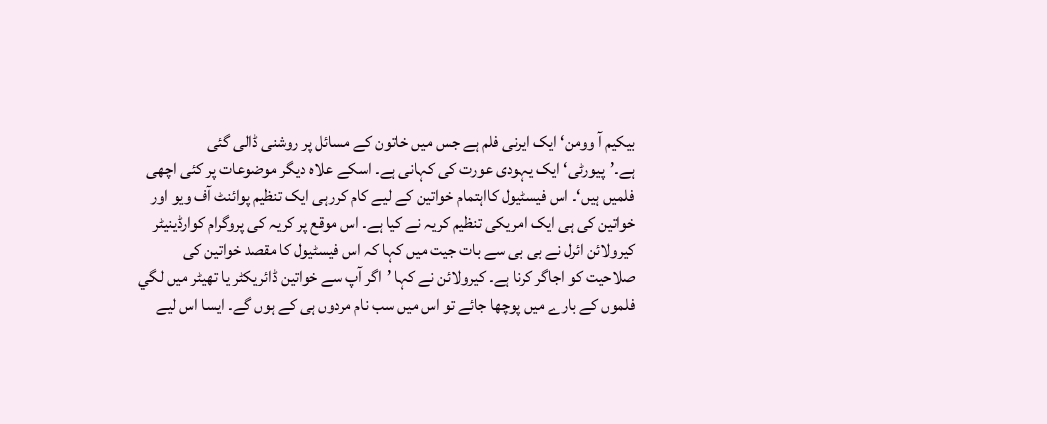بیکیم آ وومن‘ ایک ایرنی فلم ہے جس میں خاتون کے مسائل پر روشنی ڈالی گئی ہے۔’پیورٹی‘ ایک یہودی عورت کی کہانی ہے۔ اسکے علاہ دیگر موضوعات پر کئی اچھی فلمیں ہیں‘۔ اس فیسٹیول کااہتمام خواتین کے لیے کام کررہی ایک تنظیم پوائنٹ آف ویو اور خواتین کی ہی ایک امریکی تنظیم کریہ نے کیا ہے۔ اس موقع پر کریہ کی پروگرام کوارڈینیٹر کیرولائن ائرل نے بی بی سے بات جیت میں کہا کہ اس فیسٹیول کا مقصد خواتین کی صلاحیت کو اجاگر کرنا ہے۔ کیرولائن نے کہا ’اگر آپ سے خواتین ڈائریکٹر یا تھیٹر میں لگي فلموں کے بارے میں پوچھا جائے تو اس میں سب نام مردوں ہی کے ہوں گے۔ ایسا اس لیے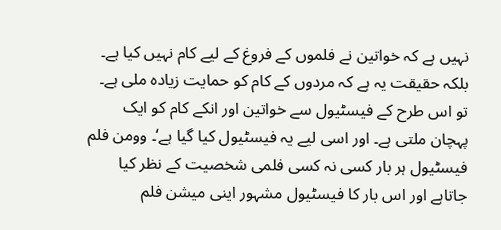نہیں ہے کہ خواتین نے فلموں کے فروغ کے لیے کام نہیں کیا ہے۔ بلکہ حقیقت یہ ہے کہ مردوں کے کام کو حمایت زیادہ ملی ہے۔ تو اس طرح کے فیسٹیول سے خواتین اور انکے کام کو ایک پہچان ملتی ہے۔ اور اسی لیے یہ فیسٹیول کیا گیا ہے‘۔ وومن فلم فیسٹیول ہر بار کسی نہ کسی فلمی شخصیت کے نظر کیا جاتاہے اور اس بار کا فیسٹیول مشہور اینی میشن فلم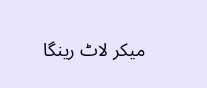میکر لاٹ رینگا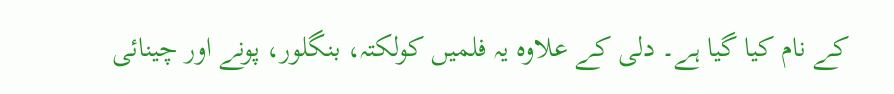کے نام کیا گیا ہے۔ دلی کے علاوہ یہ فلمیں کولکتہ، بنگلور، پونے اور چینائی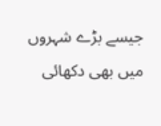جیسے بڑے شہروں میں بھی دکھائی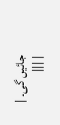جائیں گی۔ |
| |||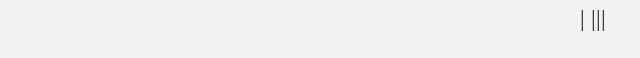| |||